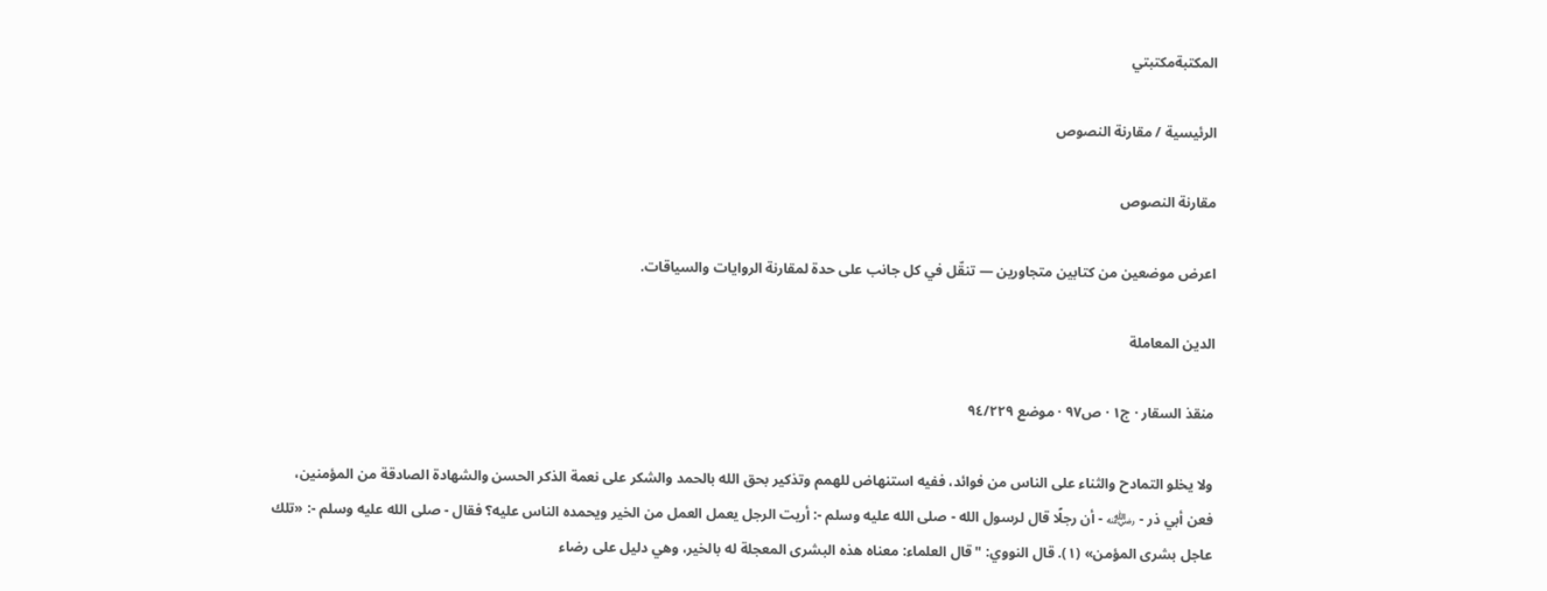المكتبةمكتبتي

الرئيسية / مقارنة النصوص

مقارنة النصوص

اعرض موضعين من كتابين متجاورين — تنقّل في كل جانب على حدة لمقارنة الروايات والسياقات.

الدين المعاملة

منقذ السقار · ج١ · ص٩٧ · موضع ٩٤/٢٢٩

ولا يخلو التمادح والثناء على الناس من فوائد، ففيه استنهاض للهمم وتذكير بحق الله بالحمد والشكر على نعمة الذكر الحسن والشهادة الصادقة من المؤمنين، فعن أبي ذر - ﵁ - أن رجلًا قال لرسول الله - صلى الله عليه وسلم -: أريت الرجل يعمل العمل من الخير ويحمده الناس عليه؟ فقال - صلى الله عليه وسلم -: «تلك عاجل بشرى المؤمن» (١). قال النووي: "قال العلماء: معناه هذه البشرى المعجلة له بالخير، وهي دليل على رضاء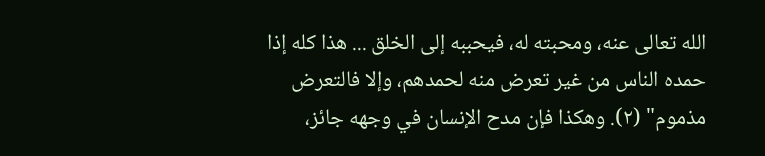الله تعالى عنه، ومحبته له، فيحببه إلى الخلق ... هذا كله إذا حمده الناس من غير تعرض منه لحمدهم، وإلا فالتعرض مذموم" (٢). وهكذا فإن مدح الإنسان في وجهه جائز،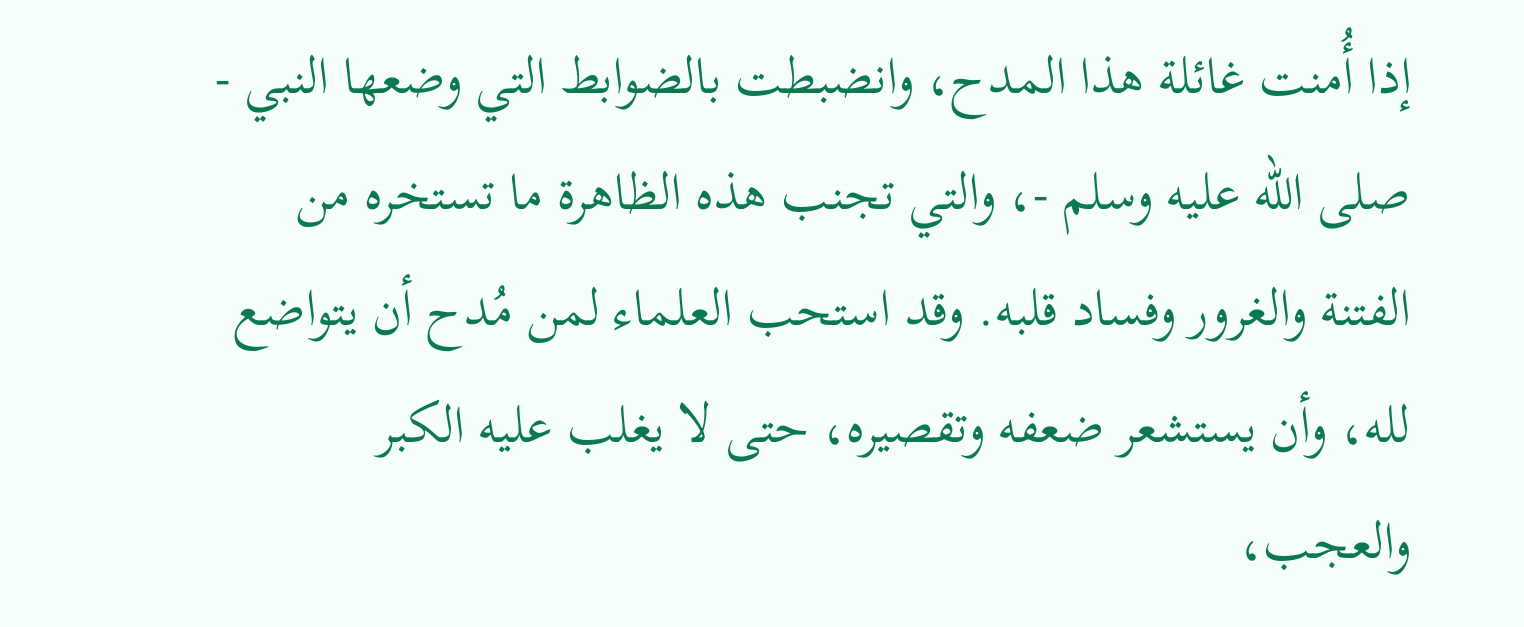إذا أُمنت غائلة هذا المدح، وانضبطت بالضوابط التي وضعها النبي - صلى الله عليه وسلم -، والتي تجنب هذه الظاهرة ما تستخره من الفتنة والغرور وفساد قلبه. وقد استحب العلماء لمن مُدح أن يتواضع لله، وأن يستشعر ضعفه وتقصيره، حتى لا يغلب عليه الكبر والعجب،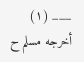___ (١) أخرجه مسلم ح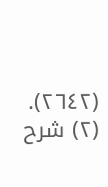(٢٦٤٢). (٢) شرح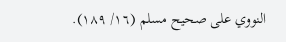النووي على صحيح مسلم (١٦/ ١٨٩).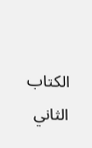الكتاب الثاني